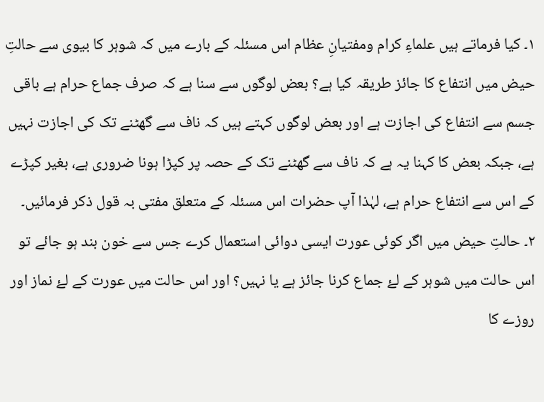۱۔ کیا فرماتے ہیں علماءِ کرام ومفتیانِ عظام اس مسئلہ کے بارے میں کہ شوہر کا بیوی سے حالتِ حیض میں انتفاع کا جائز طریقہ کیا ہے؟ بعض لوگوں سے سنا ہے کہ صرف جماع حرام ہے باقی جسم سے انتفاع کی اجازت ہے اور بعض لوگوں کہتے ہیں کہ ناف سے گھٹنے تک کی اجازت نہیں ہے، جبکہ بعض کا کہنا یہ ہے کہ ناف سے گھٹنے تک کے حصہ پر کپڑا ہونا ضروری ہے، بغیر کپڑے کے اس سے انتفاع حرام ہے، لہٰذا آپ حضرات اس مسئلہ کے متعلق مفتی بہ قول ذکر فرمائیں۔
۲۔ حالتِ حیض میں اگر کوئی عورت ایسی دوائی استعمال کرے جس سے خون بند ہو جائے تو اس حالت میں شوہر کے لۓ جماع کرنا جائز ہے یا نہیں؟ اور اس حالت میں عورت کے لۓ نماز اور روزے کا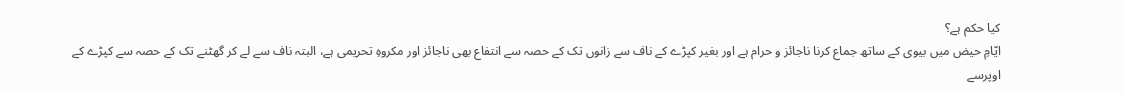کیا حکم ہے؟
ایّامِ حیض میں بیوی کے ساتھ جماع کرنا ناجائز و حرام ہے اور بغیر کپڑے کے ناف سے زانوں تک کے حصہ سے انتفاع بھی ناجائز اور مکروہِ تحریمی ہے، البتہ ناف سے لے کر گھٹنے تک کے حصہ سے کپڑے کے اوپرسے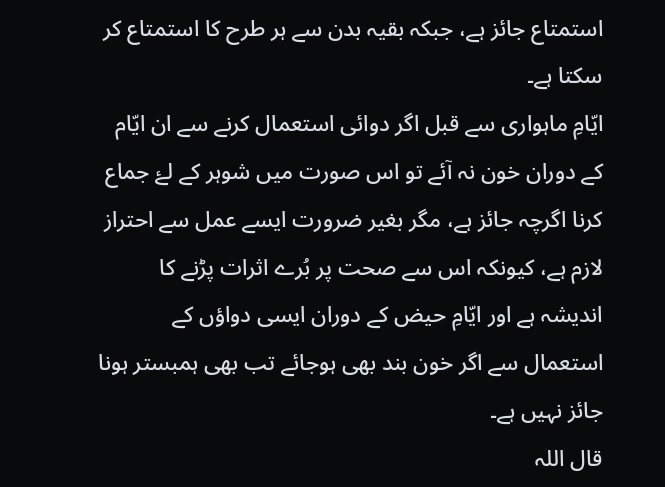استمتاع جائز ہے، جبکہ بقیہ بدن سے ہر طرح کا استمتاع کر سکتا ہے۔
ایّامِ ماہواری سے قبل اگر دوائی استعمال کرنے سے ان ایّام کے دوران خون نہ آئے تو اس صورت میں شوہر کے لۓ جماع کرنا اگرچہ جائز ہے، مگر بغیر ضرورت ایسے عمل سے احتراز لازم ہے، کیونکہ اس سے صحت پر بُرے اثرات پڑنے کا اندیشہ ہے اور ایّامِ حیض کے دوران ایسی دواؤں کے استعمال سے اگر خون بند بھی ہوجائے تب بھی ہمبستر ہونا جائز نہیں ہے۔
قال اللہ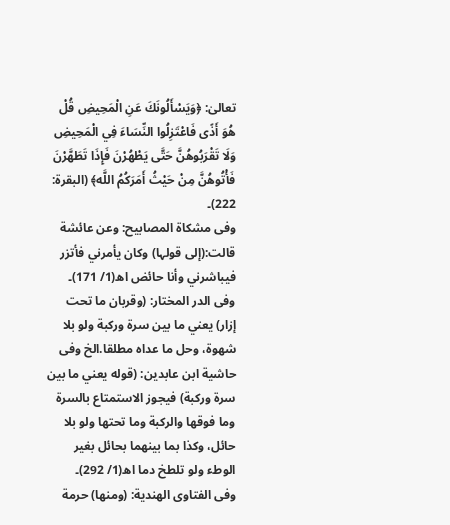تعالیٰ: ﴿وَيَسْأَلُونَكَ عَنِ الْمَحِيضِ قُلْ هُوَ أَذًى فَاعْتَزِلُوا النِّسَاءَ فِي الْمَحِيضِ وَلَا تَقْرَبُوهُنَّ حَتَّى يَطْهُرْنَ فَإِذَا تَطَهَّرْنَ فَأْتُوهُنَّ مِنْ حَيْثُ أَمَرَكُمُ اللَّه﴾ (البقرة: 222)۔
وفی مشكاة المصابيح: وعن عائشة قالت:(إلی قولہا) وكان يأمرني فأتزر فيباشرني وأنا حائض اھ(1/ 171)۔
وفی الدر المختار: (وقربان ما تحت إزار) يعني ما بين سرة وركبة ولو بلا شهوة، وحل ما عداه مطلقا.الخ وفی حاشية ابن عابدين: (قوله يعني ما بين سرة وركبة) فيجوز الاستمتاع بالسرة وما فوقها والركبة وما تحتها ولو بلا حائل، وكذا بما بينهما بحائل بغير الوطء ولو تلطخ دما اھ(1/ 292)۔
وفی الفتاوى الهندية: (ومنها) حرمة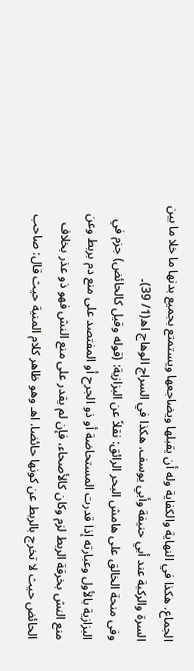الجماع. هكذا في النهاية والكفاية وله أن يقبلها ويضاجعها ويستمتع بجميع بدنها ما خلا ما بين السرة والركبة عند أبي حنيفة وأبي يوسف. هكذا في السراج الوهاج اھ(1/ 39)۔
وفی منحة الخالق علی هامش البحر الرائق: نقلاً عن البزازیة: (قوله وقيل كالحائض) جزم في البزازية بالأول وعبارته إذا قدرت المستحاضة أو ذو الجرح أو المفتصد على منع دم بربط وعن منع النش بخرقة الربط لزم وكان كالأصحاء، فإن لم يقدر على منع النش فهو ذو عذر بخلاف الحائض حيث لا تخرج بالربط عن كونها حائضا. اهـ وهو ظاهر كلام المنية حيث قال: صاحب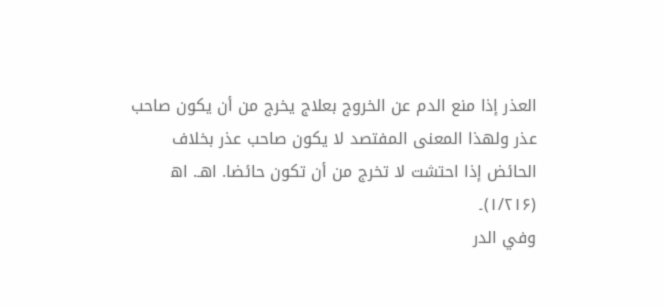العذر إذا منع الدم عن الخروج بعلاج يخرج من أن يكون صاحب عذر ولهذا المعنى المفتصد لا يكون صاحب عذر بخلاف الحائض إذا احتشت لا تخرج من أن تكون حائضا. اهـ. اھ (۱/۲۱۶)۔
وفي الدر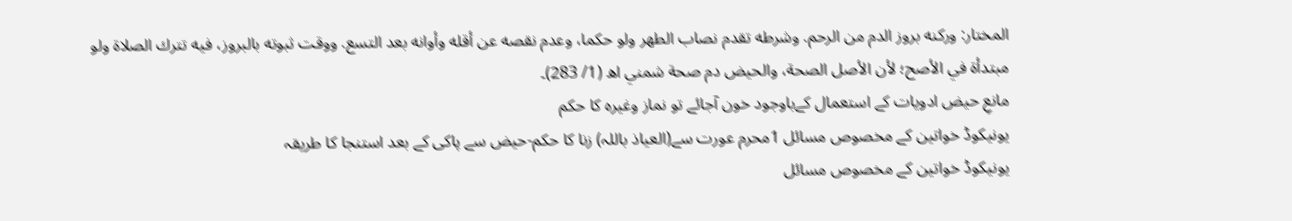المختار: وركنه بروز الدم من الرحم. وشرطه تقدم نصاب الطهر ولو حكما، وعدم نقصه عن أقله وأوانه بعد التسع. ووقت ثبوته بالبروز، فيه تترك الصلاة ولو مبتدأة في الأصح؛ لأن الأصل الصحة، والحيض دم صحة شمني اھ (1/ 283)۔
مانعِ حیض ادویات کے استعمال کےباوجود خون آجائے تو نماز وغیرہ کا حکم
یونیکوڈ خواتین کے مخصوص مسائل 1محرم عورت سے(العیاذ باللہ) زنا کا حکم-حیض سے پاکی کے بعد استنجا کا طریقہ
یونیکوڈ خواتین کے مخصوص مسائل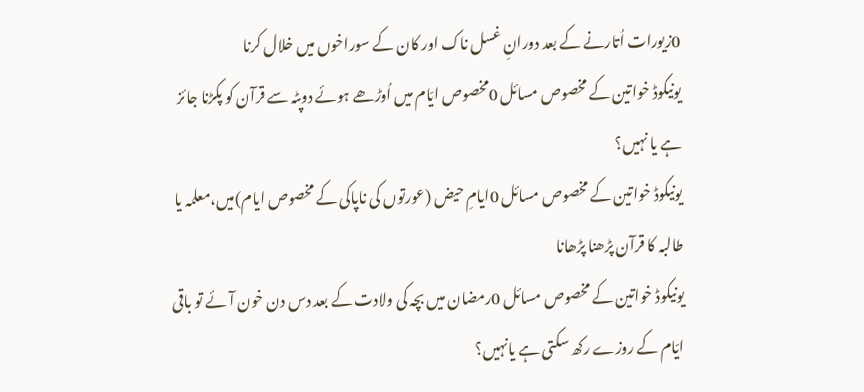0زیورات اُتارنے کے بعد دورانِ غسل ناک اور کان کے سوراخوں میں خلال کرنا
یونیکوڈ خواتین کے مخصوص مسائل 0مخصوص ایّام میں اُوڑھے ہوئے دوپٹہ سے قرآن کو پکڑنا جائز ہے یا نہیں؟
یونیکوڈ خواتین کے مخصوص مسائل 0ایامِ حیض (عورتوں کی ناپاکی کے مخصوص ایام)میں،معلمہ یا طالبہ کا قرآن پڑھنا پڑھانا
یونیکوڈ خواتین کے مخصوص مسائل 0رمضان میں بچہ کی ولادت کے بعد دس دن خون آئے تو باقی ایّام کے روزے رکھ سکتی ہے یانہیں؟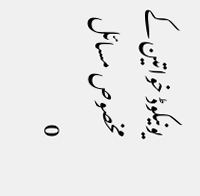یونیکوڈ خواتین کے مخصوص مسائل 0